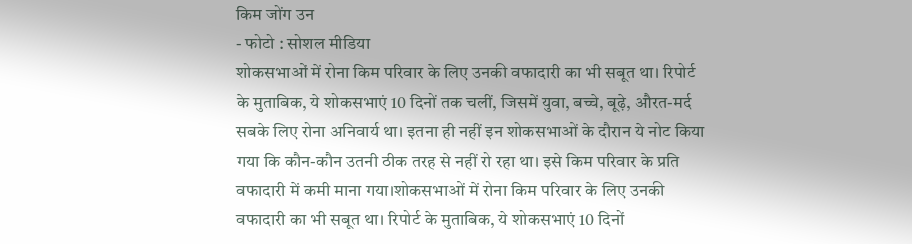किम जोंग उन
- फोटो : सोशल मीडिया
शोकसभाओं में रोना किम परिवार के लिए उनकी वफादारी का भी सबूत था। रिपोर्ट के मुताबिक, ये शोकसभाएं 10 दिनों तक चलीं, जिसमें युवा, बच्चे, बूढ़े, औरत-मर्द सबके लिए रोना अनिवार्य था। इतना ही नहीं इन शोकसभाओं के दौरान ये नोट किया गया कि कौन-कौन उतनी ठीक तरह से नहीं रो रहा था। इसे किम परिवार के प्रति वफादारी में कमी माना गया।शोकसभाओं में रोना किम परिवार के लिए उनकी वफादारी का भी सबूत था। रिपोर्ट के मुताबिक, ये शोकसभाएं 10 दिनों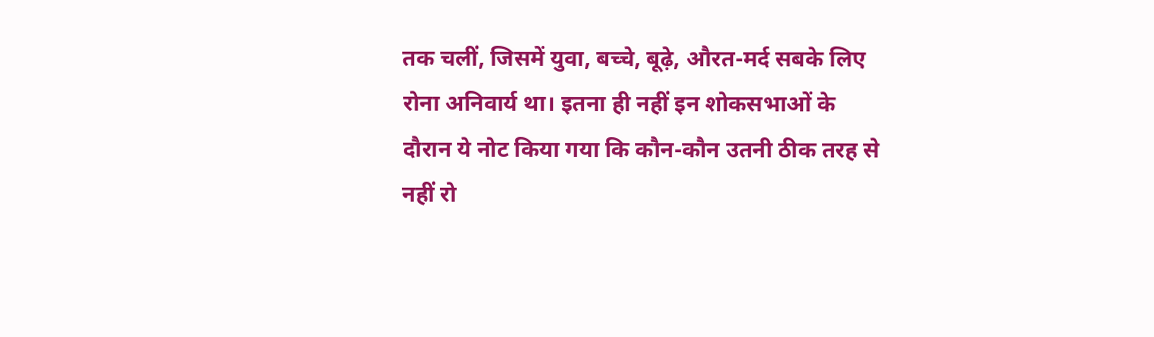तक चलीं, जिसमें युवा, बच्चे, बूढ़े, औरत-मर्द सबके लिए रोना अनिवार्य था। इतना ही नहीं इन शोकसभाओं के दौरान ये नोट किया गया कि कौन-कौन उतनी ठीक तरह से नहीं रो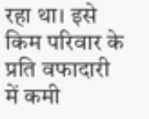रहा था। इसे किम परिवार के प्रति वफादारी में कमी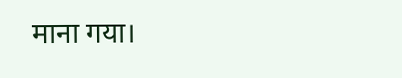माना गया।